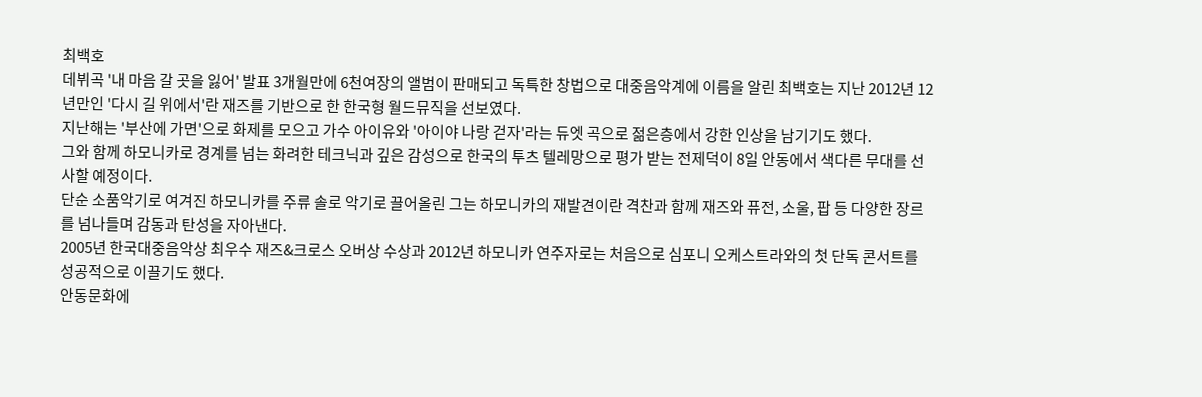최백호
데뷔곡 '내 마음 갈 곳을 잃어' 발표 3개월만에 6천여장의 앨범이 판매되고 독특한 창법으로 대중음악계에 이름을 알린 최백호는 지난 2012년 12년만인 '다시 길 위에서'란 재즈를 기반으로 한 한국형 월드뮤직을 선보였다.
지난해는 '부산에 가면'으로 화제를 모으고 가수 아이유와 '아이야 나랑 걷자'라는 듀엣 곡으로 젊은층에서 강한 인상을 남기기도 했다.
그와 함께 하모니카로 경계를 넘는 화려한 테크닉과 깊은 감성으로 한국의 투츠 텔레망으로 평가 받는 전제덕이 8일 안동에서 색다른 무대를 선사할 예정이다.
단순 소품악기로 여겨진 하모니카를 주류 솔로 악기로 끌어올린 그는 하모니카의 재발견이란 격찬과 함께 재즈와 퓨전, 소울, 팝 등 다양한 장르를 넘나들며 감동과 탄성을 자아낸다.
2005년 한국대중음악상 최우수 재즈&크로스 오버상 수상과 2012년 하모니카 연주자로는 처음으로 심포니 오케스트라와의 첫 단독 콘서트를 성공적으로 이끌기도 했다.
안동문화에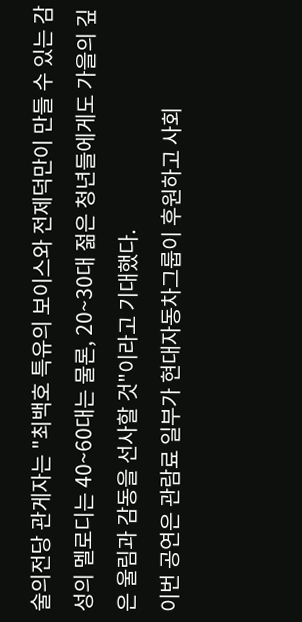술의전당 관게자는 "최백호 특유의 보이스와 전제덕만이 만들 수 있는 감성의 멜로디는 40~60대는 물론, 20~30대 젊은 청년들에게도 가을의 깊은 울림과 감동을 선사할 것"이라고 기대했다.
이번 공연은 관람료 일부가 현대자동차그룹이 후원하고 사회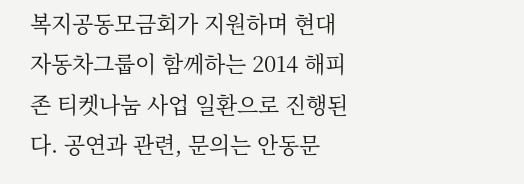복지공동모금회가 지원하며 현대자동차그룹이 함께하는 2014 해피존 티켓나눔 사업 일환으로 진행된다. 공연과 관련, 문의는 안동문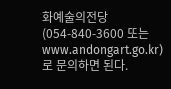화예술의전당(054-840-3600 또는 www.andongart.go.kr)로 문의하면 된다.